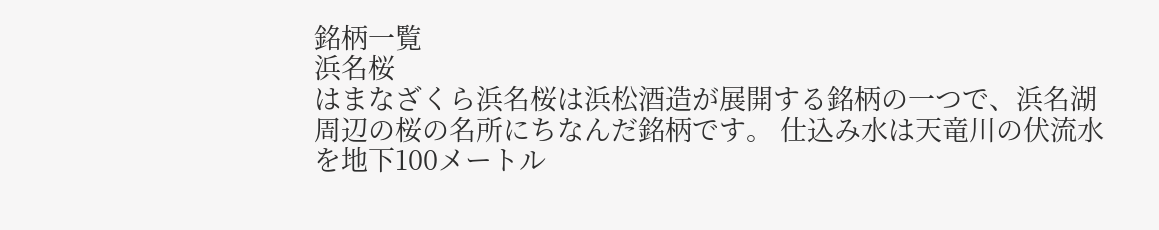銘柄一覧
浜名桜
はまなざくら浜名桜は浜松酒造が展開する銘柄の一つで、浜名湖周辺の桜の名所にちなんだ銘柄です。 仕込み水は天竜川の伏流水を地下100メートル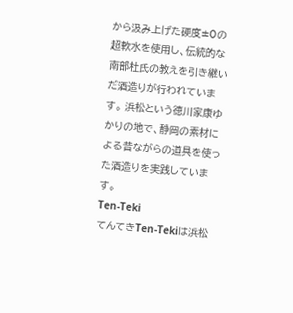から汲み上げた硬度±0の超軟水を使用し、伝統的な南部杜氏の教えを引き継いだ酒造りが行われています。 浜松という徳川家康ゆかりの地で、静岡の素材による昔ながらの道具を使った酒造りを実践しています。
Ten-Teki
てんてきTen-Tekiは浜松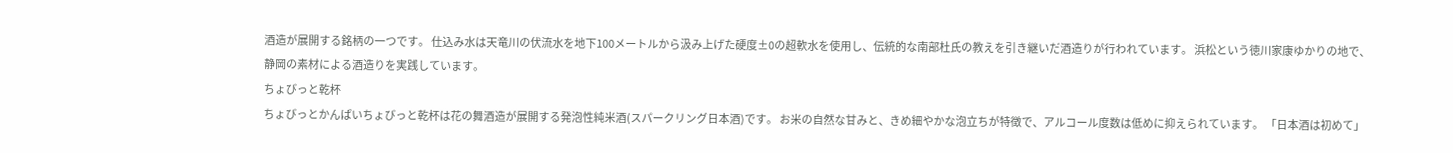酒造が展開する銘柄の一つです。 仕込み水は天竜川の伏流水を地下100メートルから汲み上げた硬度±0の超軟水を使用し、伝統的な南部杜氏の教えを引き継いだ酒造りが行われています。 浜松という徳川家康ゆかりの地で、静岡の素材による酒造りを実践しています。
ちょびっと乾杯
ちょびっとかんぱいちょびっと乾杯は花の舞酒造が展開する発泡性純米酒(スパークリング日本酒)です。 お米の自然な甘みと、きめ細やかな泡立ちが特徴で、アルコール度数は低めに抑えられています。 「日本酒は初めて」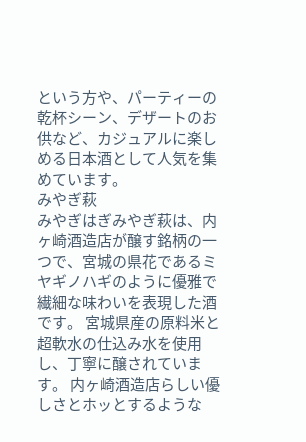という方や、パーティーの乾杯シーン、デザートのお供など、カジュアルに楽しめる日本酒として人気を集めています。
みやぎ萩
みやぎはぎみやぎ萩は、内ヶ崎酒造店が醸す銘柄の一つで、宮城の県花であるミヤギノハギのように優雅で繊細な味わいを表現した酒です。 宮城県産の原料米と超軟水の仕込み水を使用し、丁寧に醸されています。 内ヶ崎酒造店らしい優しさとホッとするような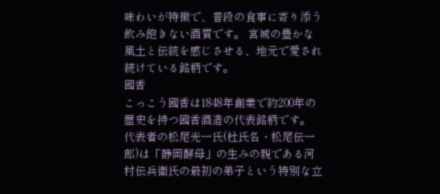味わいが特徴で、普段の食事に寄り添う飲み飽きない酒質です。 宮城の豊かな風土と伝統を感じさせる、地元で愛され続けている銘柄です。
國香
こっこう國香は1848年創業で約200年の歴史を持つ國香酒造の代表銘柄です。 代表者の松尾光一氏(杜氏名・松尾伝一郎)は「静岡酵母」の生みの親である河村伝兵衛氏の最初の弟子という特別な立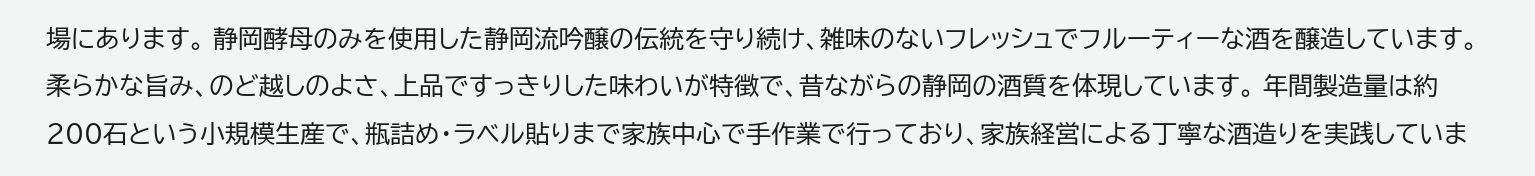場にあります。 静岡酵母のみを使用した静岡流吟醸の伝統を守り続け、雑味のないフレッシュでフルーティーな酒を醸造しています。 柔らかな旨み、のど越しのよさ、上品ですっきりした味わいが特徴で、昔ながらの静岡の酒質を体現しています。 年間製造量は約200石という小規模生産で、瓶詰め・ラベル貼りまで家族中心で手作業で行っており、家族経営による丁寧な酒造りを実践していま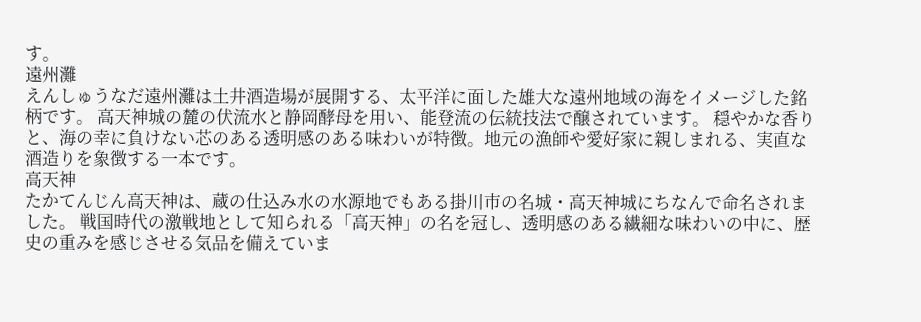す。
遠州灘
えんしゅうなだ遠州灘は土井酒造場が展開する、太平洋に面した雄大な遠州地域の海をイメージした銘柄です。 高天神城の麓の伏流水と静岡酵母を用い、能登流の伝統技法で醸されています。 穏やかな香りと、海の幸に負けない芯のある透明感のある味わいが特徴。地元の漁師や愛好家に親しまれる、実直な酒造りを象徴する一本です。
高天神
たかてんじん高天神は、蔵の仕込み水の水源地でもある掛川市の名城・高天神城にちなんで命名されました。 戦国時代の激戦地として知られる「高天神」の名を冠し、透明感のある繊細な味わいの中に、歴史の重みを感じさせる気品を備えていま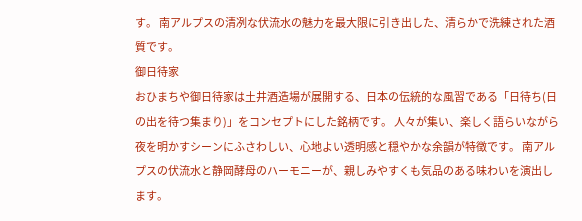す。 南アルプスの清冽な伏流水の魅力を最大限に引き出した、清らかで洗練された酒質です。
御日待家
おひまちや御日待家は土井酒造場が展開する、日本の伝統的な風習である「日待ち(日の出を待つ集まり)」をコンセプトにした銘柄です。 人々が集い、楽しく語らいながら夜を明かすシーンにふさわしい、心地よい透明感と穏やかな余韻が特徴です。 南アルプスの伏流水と静岡酵母のハーモニーが、親しみやすくも気品のある味わいを演出します。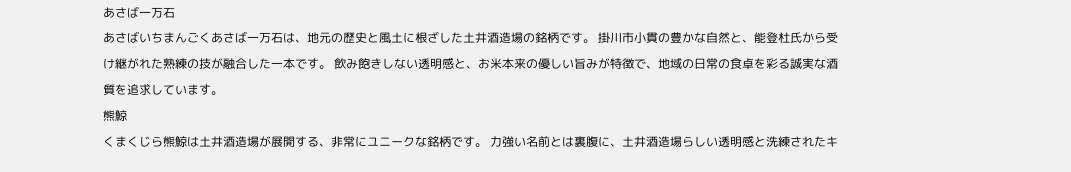あさば一万石
あさばいちまんごくあさば一万石は、地元の歴史と風土に根ざした土井酒造場の銘柄です。 掛川市小貫の豊かな自然と、能登杜氏から受け継がれた熟練の技が融合した一本です。 飲み飽きしない透明感と、お米本来の優しい旨みが特徴で、地域の日常の食卓を彩る誠実な酒質を追求しています。
熊鯨
くまくじら熊鯨は土井酒造場が展開する、非常にユニークな銘柄です。 力強い名前とは裏腹に、土井酒造場らしい透明感と洗練されたキ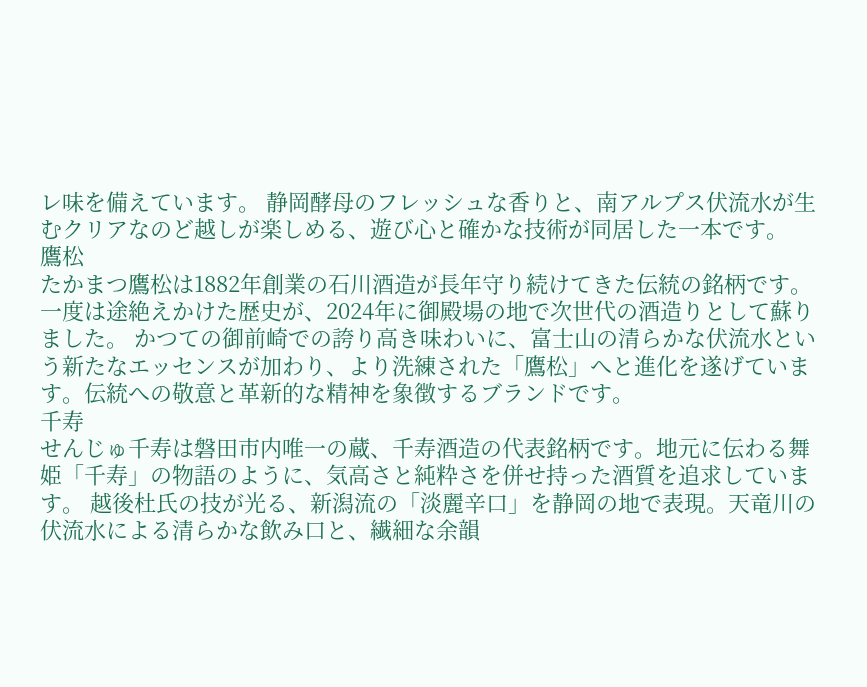レ味を備えています。 静岡酵母のフレッシュな香りと、南アルプス伏流水が生むクリアなのど越しが楽しめる、遊び心と確かな技術が同居した一本です。
鷹松
たかまつ鷹松は1882年創業の石川酒造が長年守り続けてきた伝統の銘柄です。一度は途絶えかけた歴史が、2024年に御殿場の地で次世代の酒造りとして蘇りました。 かつての御前崎での誇り高き味わいに、富士山の清らかな伏流水という新たなエッセンスが加わり、より洗練された「鷹松」へと進化を遂げています。伝統への敬意と革新的な精神を象徴するブランドです。
千寿
せんじゅ千寿は磐田市内唯一の蔵、千寿酒造の代表銘柄です。地元に伝わる舞姫「千寿」の物語のように、気高さと純粋さを併せ持った酒質を追求しています。 越後杜氏の技が光る、新潟流の「淡麗辛口」を静岡の地で表現。天竜川の伏流水による清らかな飲み口と、繊細な余韻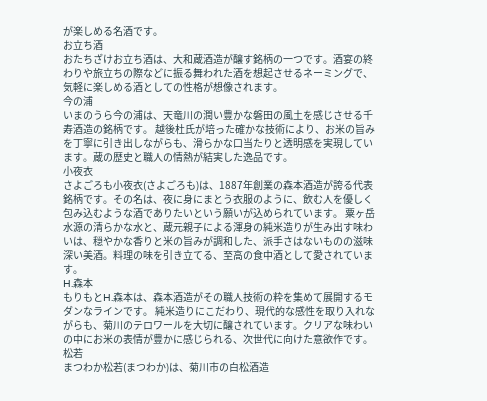が楽しめる名酒です。
お立ち酒
おたちざけお立ち酒は、大和蔵酒造が醸す銘柄の一つです。酒宴の終わりや旅立ちの際などに振る舞われた酒を想起させるネーミングで、気軽に楽しめる酒としての性格が想像されます。
今の浦
いまのうら今の浦は、天竜川の潤い豊かな磐田の風土を感じさせる千寿酒造の銘柄です。 越後杜氏が培った確かな技術により、お米の旨みを丁寧に引き出しながらも、滑らかな口当たりと透明感を実現しています。蔵の歴史と職人の情熱が結実した逸品です。
小夜衣
さよごろも小夜衣(さよごろも)は、1887年創業の森本酒造が誇る代表銘柄です。その名は、夜に身にまとう衣服のように、飲む人を優しく包み込むような酒でありたいという願いが込められています。 粟ヶ岳水源の清らかな水と、蔵元親子による渾身の純米造りが生み出す味わいは、穏やかな香りと米の旨みが調和した、派手さはないものの滋味深い美酒。料理の味を引き立てる、至高の食中酒として愛されています。
H.森本
もりもとH.森本は、森本酒造がその職人技術の粋を集めて展開するモダンなラインです。 純米造りにこだわり、現代的な感性を取り入れながらも、菊川のテロワールを大切に醸されています。クリアな味わいの中にお米の表情が豊かに感じられる、次世代に向けた意欲作です。
松若
まつわか松若(まつわか)は、菊川市の白松酒造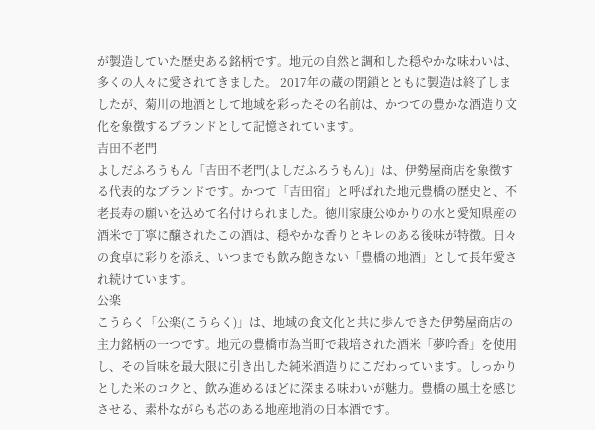が製造していた歴史ある銘柄です。地元の自然と調和した穏やかな味わいは、多くの人々に愛されてきました。 2017年の蔵の閉鎖とともに製造は終了しましたが、菊川の地酒として地域を彩ったその名前は、かつての豊かな酒造り文化を象徴するブランドとして記憶されています。
吉田不老門
よしだふろうもん「吉田不老門(よしだふろうもん)」は、伊勢屋商店を象徴する代表的なブランドです。かつて「吉田宿」と呼ばれた地元豊橋の歴史と、不老長寿の願いを込めて名付けられました。徳川家康公ゆかりの水と愛知県産の酒米で丁寧に醸されたこの酒は、穏やかな香りとキレのある後味が特徴。日々の食卓に彩りを添え、いつまでも飲み飽きない「豊橋の地酒」として長年愛され続けています。
公楽
こうらく「公楽(こうらく)」は、地域の食文化と共に歩んできた伊勢屋商店の主力銘柄の一つです。地元の豊橋市為当町で栽培された酒米「夢吟香」を使用し、その旨味を最大限に引き出した純米酒造りにこだわっています。しっかりとした米のコクと、飲み進めるほどに深まる味わいが魅力。豊橋の風土を感じさせる、素朴ながらも芯のある地産地消の日本酒です。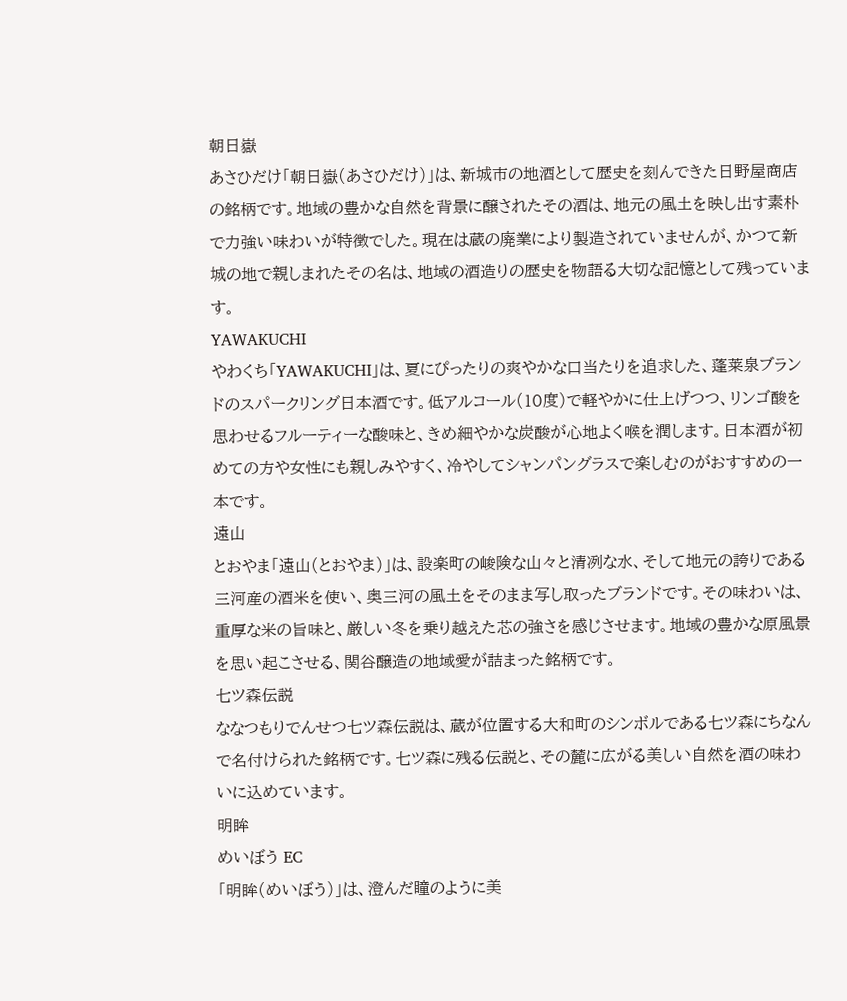朝日嶽
あさひだけ「朝日嶽(あさひだけ)」は、新城市の地酒として歴史を刻んできた日野屋商店の銘柄です。地域の豊かな自然を背景に醸されたその酒は、地元の風土を映し出す素朴で力強い味わいが特徴でした。現在は蔵の廃業により製造されていませんが、かつて新城の地で親しまれたその名は、地域の酒造りの歴史を物語る大切な記憶として残っています。
YAWAKUCHI
やわくち「YAWAKUCHI」は、夏にぴったりの爽やかな口当たりを追求した、蓬莱泉ブランドのスパークリング日本酒です。低アルコール(10度)で軽やかに仕上げつつ、リンゴ酸を思わせるフルーティーな酸味と、きめ細やかな炭酸が心地よく喉を潤します。日本酒が初めての方や女性にも親しみやすく、冷やしてシャンパングラスで楽しむのがおすすめの一本です。
遠山
とおやま「遠山(とおやま)」は、設楽町の峻険な山々と清冽な水、そして地元の誇りである三河産の酒米を使い、奥三河の風土をそのまま写し取ったブランドです。その味わいは、重厚な米の旨味と、厳しい冬を乗り越えた芯の強さを感じさせます。地域の豊かな原風景を思い起こさせる、関谷醸造の地域愛が詰まった銘柄です。
七ツ森伝説
ななつもりでんせつ七ツ森伝説は、蔵が位置する大和町のシンボルである七ツ森にちなんで名付けられた銘柄です。七ツ森に残る伝説と、その麓に広がる美しい自然を酒の味わいに込めています。
明眸
めいぼう EC
「明眸(めいぼう)」は、澄んだ瞳のように美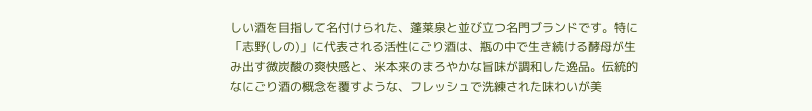しい酒を目指して名付けられた、蓬莱泉と並び立つ名門ブランドです。特に「志野(しの)」に代表される活性にごり酒は、瓶の中で生き続ける酵母が生み出す微炭酸の爽快感と、米本来のまろやかな旨味が調和した逸品。伝統的なにごり酒の概念を覆すような、フレッシュで洗練された味わいが美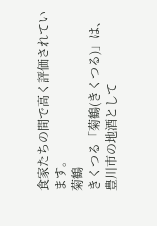食家たちの間で高く評価されています。
菊鶴
きくつる「菊鶴(きくつる)」は、豊川市の地酒として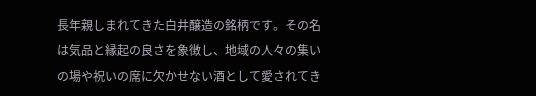長年親しまれてきた白井醸造の銘柄です。その名は気品と縁起の良さを象徴し、地域の人々の集いの場や祝いの席に欠かせない酒として愛されてき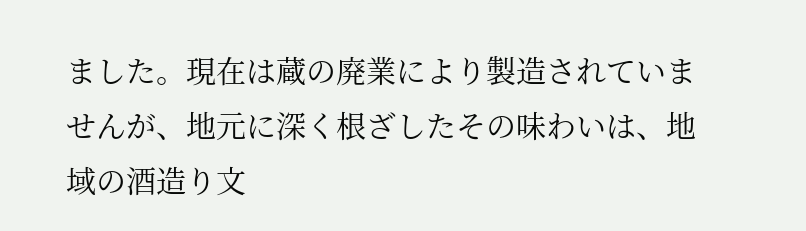ました。現在は蔵の廃業により製造されていませんが、地元に深く根ざしたその味わいは、地域の酒造り文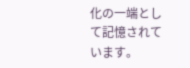化の一端として記憶されています。